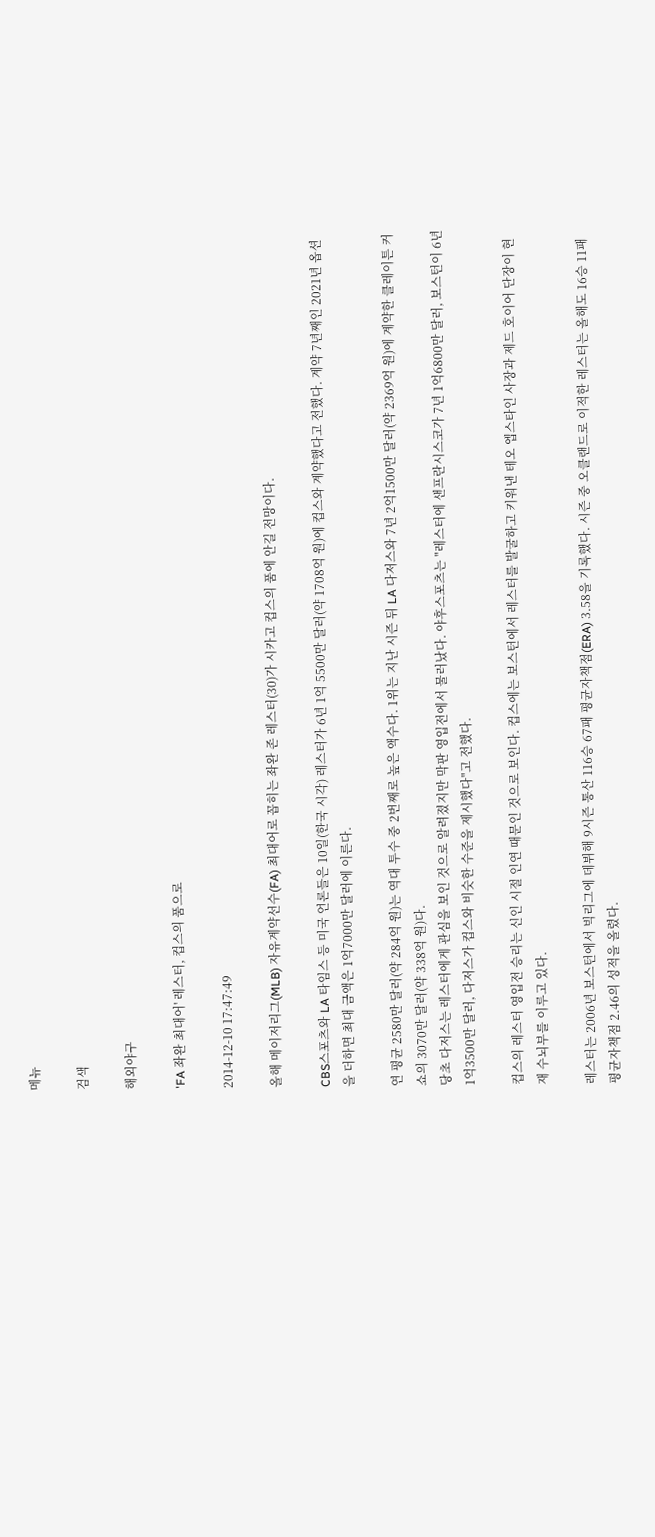메뉴

검색

해외야구

'FA 좌완 최대어' 레스터, 컵스의 품으로

2014-12-10 17:47:49

올해 메이저리그(MLB) 자유계약선수(FA) 최대어로 꼽히는 좌완 존 레스터(30)가 시카고 컵스의 품에 안길 전망이다.

CBS스포츠와 LA 타임스 등 미국 언론들은 10일(한국 시각) 레스터가 6년 1억 5500만 달러(약 1708억 원)에 컵스와 계약했다고 전했다. 계약 7년째인 2021년 옵션을 더하면 최대 금액은 1억7000만 달러에 이른다.

연 평균 2580만 달러(약 284억 원)는 역대 투수 중 2번째로 높은 액수다. 1위는 지난 시즌 뒤 LA 다저스와 7년 2억1500만 달러(약 2369억 원)에 계약한 클레이튼 커쇼의 3070만 달러(약 338억 원)다.
당초 다저스는 레스터에게 관심을 보인 것으로 알려졌지만 막판 영입전에서 물러났다. 야후스포츠는 "레스터에 샌프란시스코가 7년 1억6800만 달러, 보스턴이 6년 1억3500만 달러, 다저스가 컵스와 비슷한 수준을 제시했다"고 전했다.

컵스의 레스터 영입전 승리는 신인 시절 인연 때문인 것으로 보인다. 컵스에는 보스턴에서 레스터를 발굴하고 키워낸 테오 엡스타인 사장과 제드 호이어 단장이 현재 수뇌부를 이루고 있다.

레스터는 2006년 보스턴에서 빅리그에 데뷔해 9시즌 통산 116승 67패 평균자책점(ERA) 3.58을 기록했다. 시즌 중 오클랜드로 이적한 레스터는 올해도 16승 11패 평균자책점 2.46의 성적을 올렸다.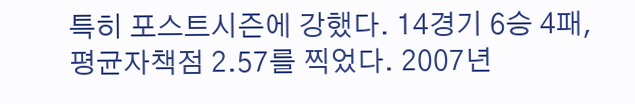특히 포스트시즌에 강했다. 14경기 6승 4패, 평균자책점 2.57를 찍었다. 2007년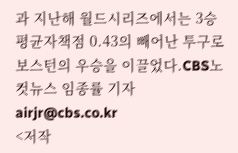과 지난해 월드시리즈에서는 3승 평균자책점 0.43의 빼어난 투구로 보스턴의 우승을 이끌었다.CBS노컷뉴스 임종률 기자 airjr@cbs.co.kr
<저작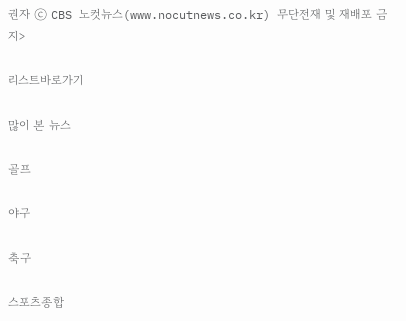권자 ⓒ CBS 노컷뉴스(www.nocutnews.co.kr) 무단전재 및 재배포 금지>

리스트바로가기

많이 본 뉴스

골프

야구

축구

스포츠종합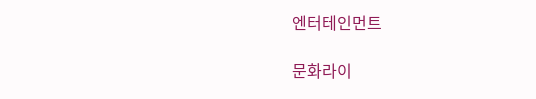엔터테인먼트

문화라이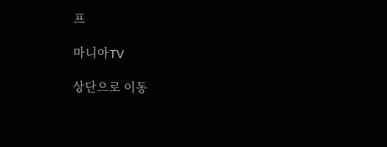프

마니아TV

상단으로 이동